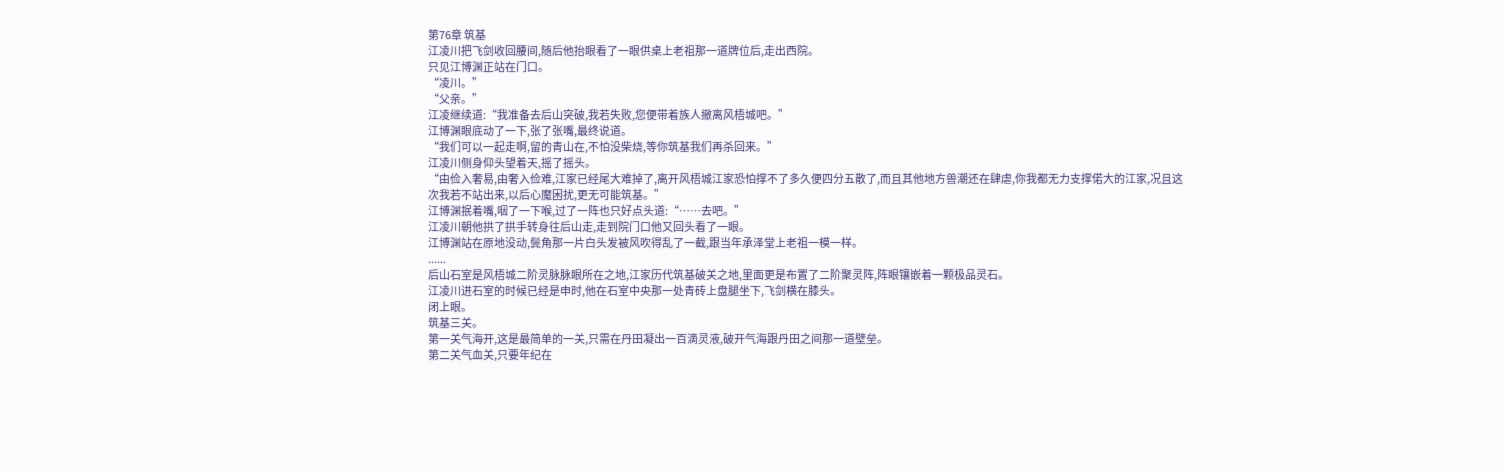第76章 筑基
江凌川把飞剑收回腰间,随后他抬眼看了一眼供桌上老祖那一道牌位后,走出西院。
只见江博渊正站在门口。
“凌川。”
“父亲。”
江凌继续道:“我准备去后山突破,我若失败,您便带着族人撤离风梧城吧。”
江博渊眼底动了一下,张了张嘴,最终说道。
“我们可以一起走啊,留的青山在,不怕没柴烧,等你筑基我们再杀回来。”
江凌川侧身仰头望着天,摇了摇头。
“由俭入奢易,由奢入俭难,江家已经尾大难掉了,离开风梧城江家恐怕撑不了多久便四分五散了,而且其他地方兽潮还在肆虐,你我都无力支撑偌大的江家,况且这次我若不站出来,以后心魔困扰,更无可能筑基。”
江博渊抿着嘴,咽了一下喉,过了一阵也只好点头道:“……去吧。”
江凌川朝他拱了拱手转身往后山走,走到院门口他又回头看了一眼。
江博渊站在原地没动,鬓角那一片白头发被风吹得乱了一截,跟当年承泽堂上老祖一模一样。
......
后山石室是风梧城二阶灵脉脉眼所在之地,江家历代筑基破关之地,里面更是布置了二阶聚灵阵,阵眼镶嵌着一颗极品灵石。
江凌川进石室的时候已经是申时,他在石室中央那一处青砖上盘腿坐下,飞剑横在膝头。
闭上眼。
筑基三关。
第一关气海开,这是最简单的一关,只需在丹田凝出一百滴灵液,破开气海跟丹田之间那一道壁垒。
第二关气血关,只要年纪在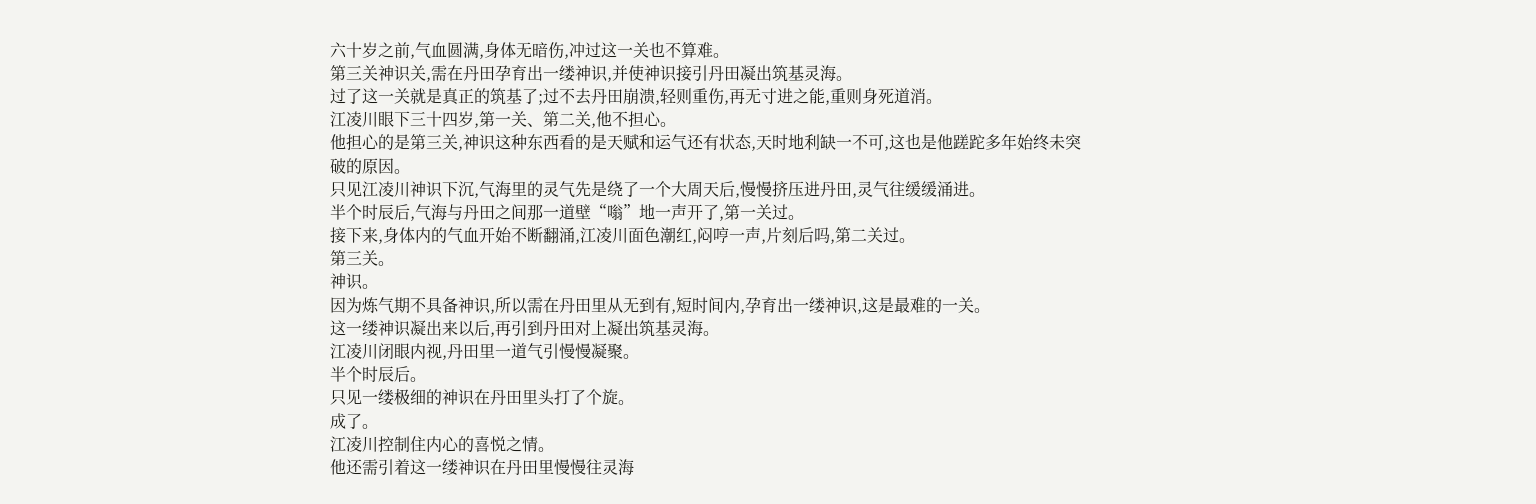六十岁之前,气血圆满,身体无暗伤,冲过这一关也不算难。
第三关神识关,需在丹田孕育出一缕神识,并使神识接引丹田凝出筑基灵海。
过了这一关就是真正的筑基了;过不去丹田崩溃,轻则重伤,再无寸进之能,重则身死道消。
江凌川眼下三十四岁,第一关、第二关,他不担心。
他担心的是第三关,神识这种东西看的是天赋和运气还有状态,天时地利缺一不可,这也是他蹉跎多年始终未突破的原因。
只见江凌川神识下沉,气海里的灵气先是绕了一个大周天后,慢慢挤压进丹田,灵气往缓缓涌进。
半个时辰后,气海与丹田之间那一道壁“嗡”地一声开了,第一关过。
接下来,身体内的气血开始不断翻涌,江凌川面色潮红,闷哼一声,片刻后吗,第二关过。
第三关。
神识。
因为炼气期不具备神识,所以需在丹田里从无到有,短时间内,孕育出一缕神识,这是最难的一关。
这一缕神识凝出来以后,再引到丹田对上凝出筑基灵海。
江凌川闭眼内视,丹田里一道气引慢慢凝聚。
半个时辰后。
只见一缕极细的神识在丹田里头打了个旋。
成了。
江凌川控制住内心的喜悦之情。
他还需引着这一缕神识在丹田里慢慢往灵海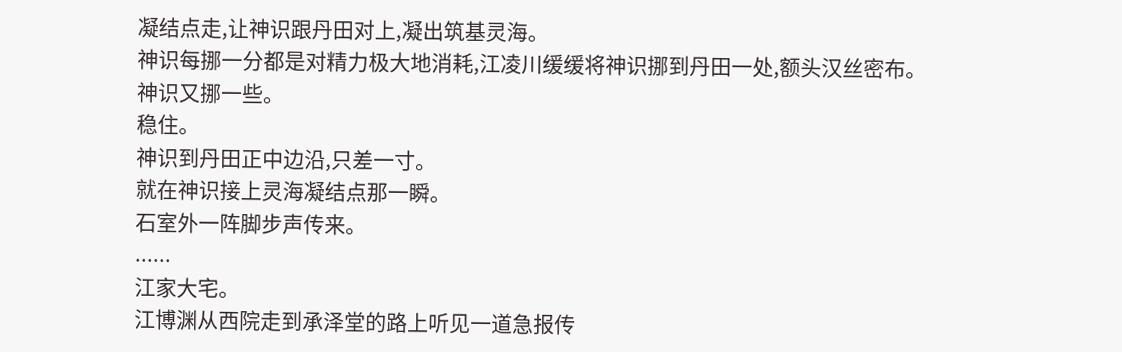凝结点走,让神识跟丹田对上,凝出筑基灵海。
神识每挪一分都是对精力极大地消耗,江凌川缓缓将神识挪到丹田一处,额头汉丝密布。
神识又挪一些。
稳住。
神识到丹田正中边沿,只差一寸。
就在神识接上灵海凝结点那一瞬。
石室外一阵脚步声传来。
......
江家大宅。
江博渊从西院走到承泽堂的路上听见一道急报传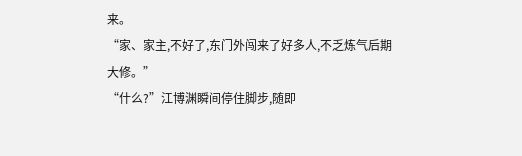来。
“家、家主,不好了,东门外闯来了好多人,不乏炼气后期大修。”
“什么?”江博渊瞬间停住脚步,随即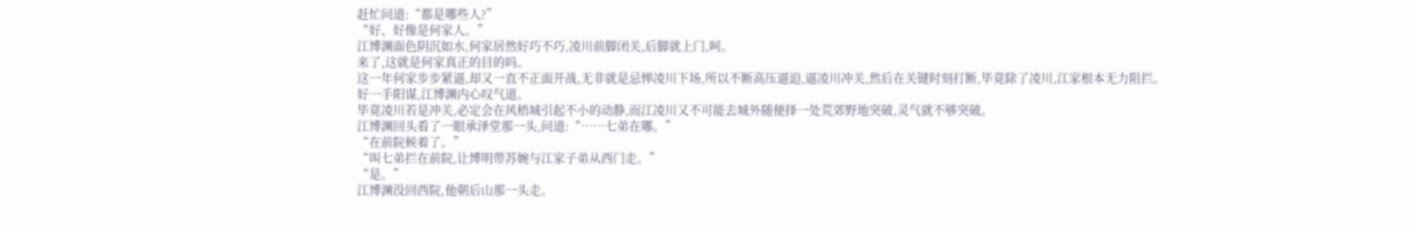赶忙问道:“都是哪些人?”
“好、好像是何家人。”
江博渊面色阴沉如水,何家居然好巧不巧,凌川前脚闭关,后脚就上门,呵。
来了,这就是何家真正的目的吗。
这一年何家步步紧逼,却又一直不正面开战,无非就是忌惮凌川下场,所以不断高压逼迫,逼凌川冲关,然后在关键时刻打断,毕竟除了凌川,江家根本无力阻拦。
好一手阳谋,江博渊内心叹气道。
毕竟凌川若是冲关,必定会在风梧城引起不小的动静,而江凌川又不可能去城外随便择一处荒郊野地突破,灵气就不够突破。
江博渊回头看了一眼承泽堂那一头,问道:“……七弟在哪。”
“在前院候着了。”
“叫七弟拦在前院,让博明带苏婉与江家子弟从西门走。”
“是。”
江博渊没回西院,他朝后山那一头走。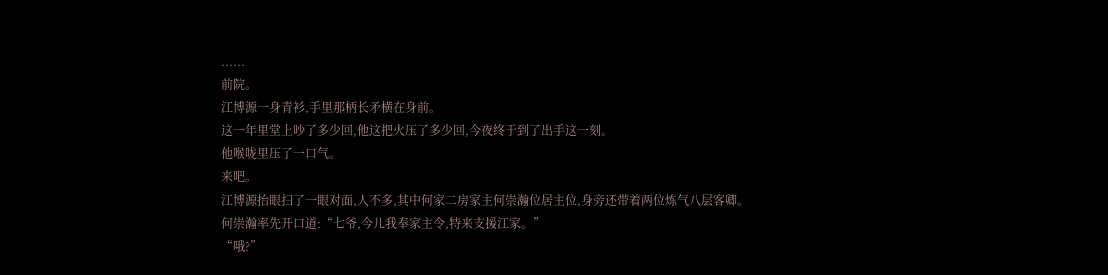......
前院。
江博源一身青衫,手里那柄长矛横在身前。
这一年里堂上吵了多少回,他这把火压了多少回,今夜终于到了出手这一刻。
他喉咙里压了一口气。
来吧。
江博源抬眼扫了一眼对面,人不多,其中何家二房家主何崇瀚位居主位,身旁还带着两位炼气八层客卿。
何崇瀚率先开口道:“七爷,今儿我奉家主令,特来支援江家。”
“哦?”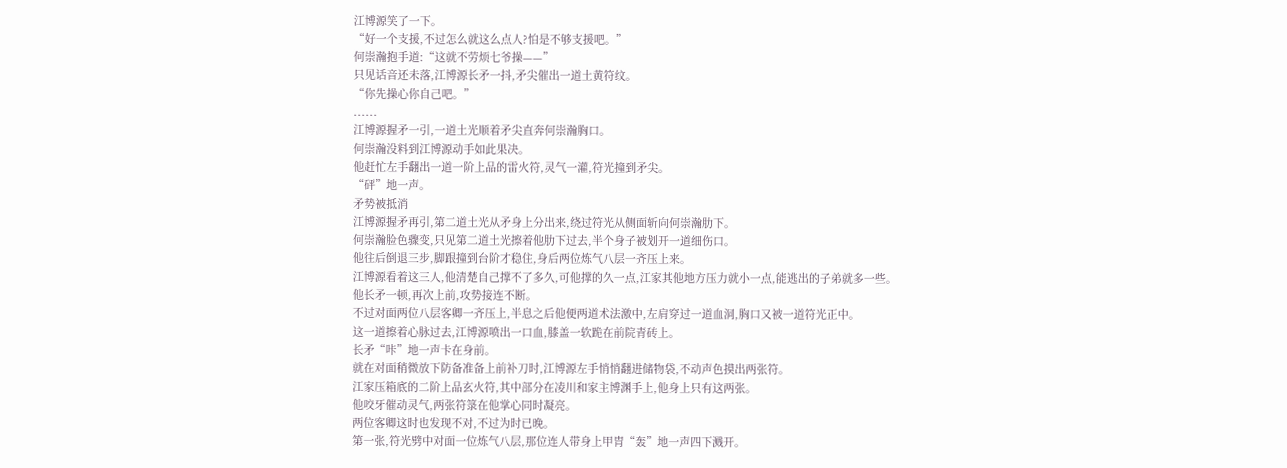江博源笑了一下。
“好一个支援,不过怎么就这么点人?怕是不够支援吧。”
何崇瀚抱手道:“这就不劳烦七爷操——”
只见话音还未落,江博源长矛一抖,矛尖催出一道土黄符纹。
“你先操心你自己吧。”
......
江博源握矛一引,一道土光顺着矛尖直奔何崇瀚胸口。
何崇瀚没料到江博源动手如此果决。
他赶忙左手翻出一道一阶上品的雷火符,灵气一灌,符光撞到矛尖。
“砰”地一声。
矛势被抵消
江博源握矛再引,第二道土光从矛身上分出来,绕过符光从侧面斩向何崇瀚肋下。
何崇瀚脸色骤变,只见第二道土光擦着他肋下过去,半个身子被划开一道细伤口。
他往后倒退三步,脚跟撞到台阶才稳住,身后两位炼气八层一齐压上来。
江博源看着这三人,他清楚自己撑不了多久,可他撑的久一点,江家其他地方压力就小一点,能逃出的子弟就多一些。
他长矛一顿,再次上前,攻势接连不断。
不过对面两位八层客卿一齐压上,半息之后他便两道术法激中,左肩穿过一道血洞,胸口又被一道符光正中。
这一道擦着心脉过去,江博源喷出一口血,膝盖一软跪在前院青砖上。
长矛“咔”地一声卡在身前。
就在对面稍微放下防备准备上前补刀时,江博源左手悄悄翻进储物袋,不动声色摸出两张符。
江家压箱底的二阶上品玄火符,其中部分在凌川和家主博渊手上,他身上只有这两张。
他咬牙催动灵气,两张符箓在他掌心同时凝亮。
两位客卿这时也发现不对,不过为时已晚。
第一张,符光劈中对面一位炼气八层,那位连人带身上甲胄“轰”地一声四下溅开。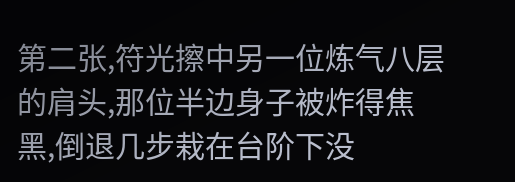第二张,符光擦中另一位炼气八层的肩头,那位半边身子被炸得焦黑,倒退几步栽在台阶下没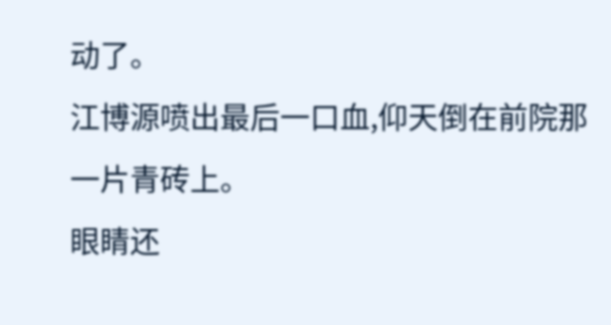动了。
江博源喷出最后一口血,仰天倒在前院那一片青砖上。
眼睛还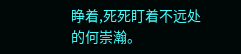睁着,死死盯着不远处的何崇瀚。